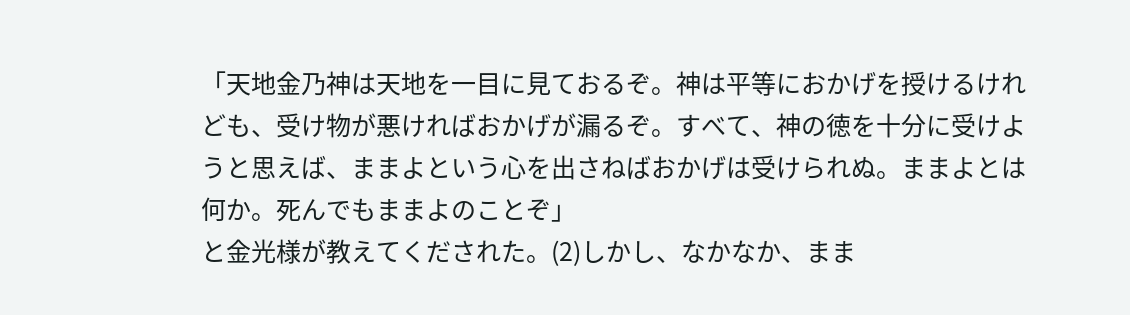「天地金乃神は天地を一目に見ておるぞ。神は平等におかげを授けるけれども、受け物が悪ければおかげが漏るぞ。すべて、神の徳を十分に受けようと思えば、ままよという心を出さねばおかげは受けられぬ。ままよとは何か。死んでもままよのことぞ」
と金光様が教えてくだされた。(2)しかし、なかなか、まま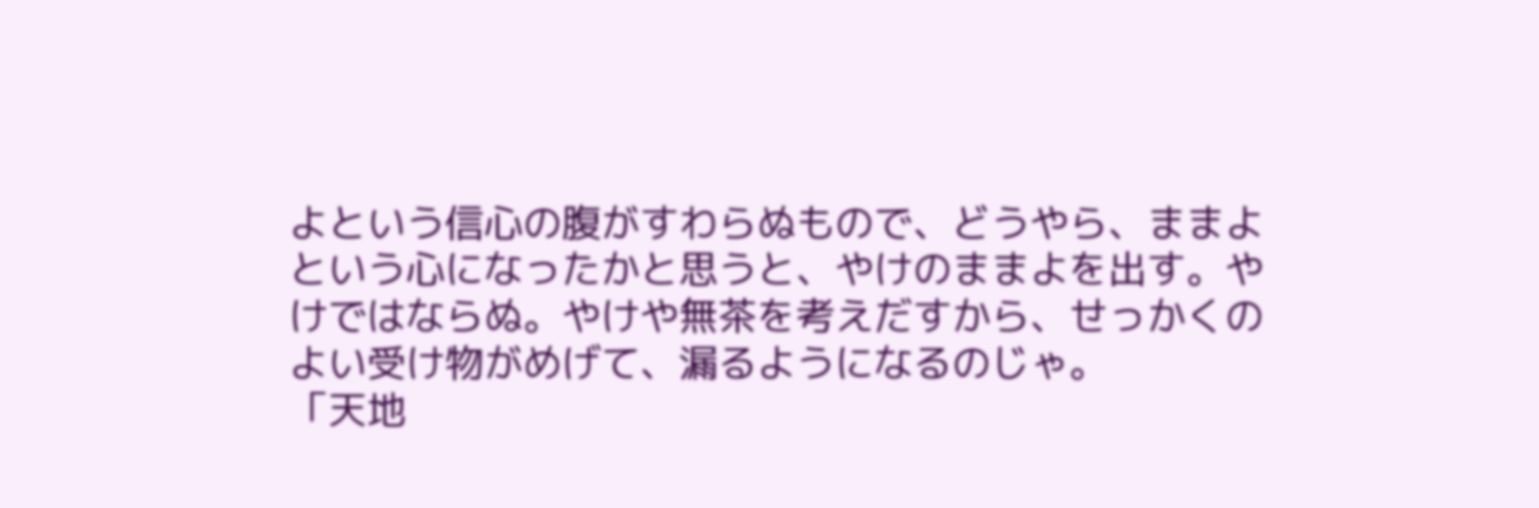よという信心の腹がすわらぬもので、どうやら、ままよという心になったかと思うと、やけのままよを出す。やけではならぬ。やけや無茶を考えだすから、せっかくのよい受け物がめげて、漏るようになるのじゃ。
「天地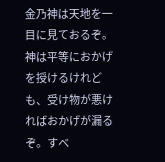金乃神は天地を一目に見ておるぞ。神は平等におかげを授けるけれども、受け物が悪ければおかげが漏るぞ。すべ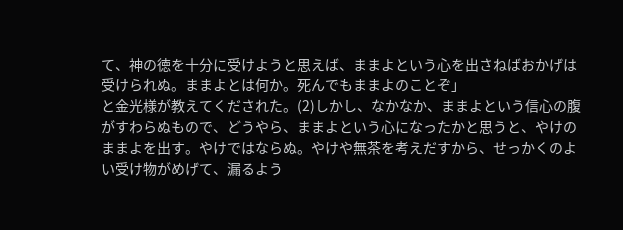て、神の徳を十分に受けようと思えば、ままよという心を出さねばおかげは受けられぬ。ままよとは何か。死んでもままよのことぞ」
と金光様が教えてくだされた。(2)しかし、なかなか、ままよという信心の腹がすわらぬもので、どうやら、ままよという心になったかと思うと、やけのままよを出す。やけではならぬ。やけや無茶を考えだすから、せっかくのよい受け物がめげて、漏るよう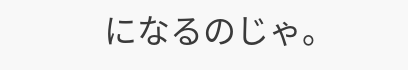になるのじゃ。